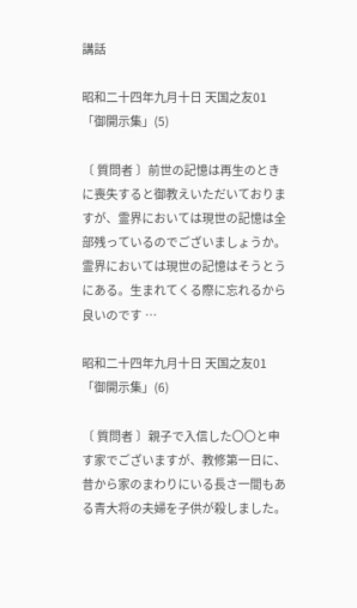講話

昭和二十四年九月十日 天国之友01 「御開示集」(5)

〔 質問者 〕前世の記憶は再生のときに喪失すると御教えいただいておりますが、霊界においては現世の記憶は全部残っているのでございましょうか。  霊界においては現世の記憶はそうとうにある。生まれてくる際に忘れるから良いのです …

昭和二十四年九月十日 天国之友01 「御開示集」(6)

〔 質問者 〕親子で入信した〇〇と申す家でございますが、教修第一日に、昔から家のまわりにいる長さ一間もある青大将の夫婦を子供が殺しました。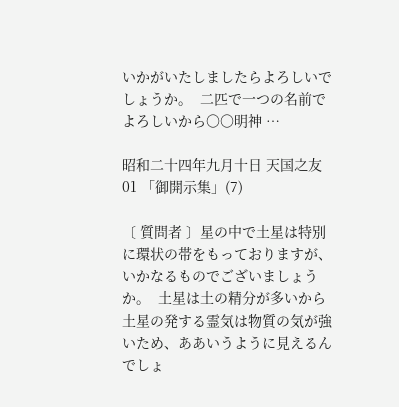いかがいたしましたらよろしいでしょうか。  二匹で一つの名前でよろしいから〇〇明神 …

昭和二十四年九月十日 天国之友01 「御開示集」(7)

〔 質問者 〕星の中で土星は特別に環状の帯をもっておりますが、いかなるものでございましょうか。  土星は土の精分が多いから土星の発する霊気は物質の気が強いため、ああいうように見えるんでしょ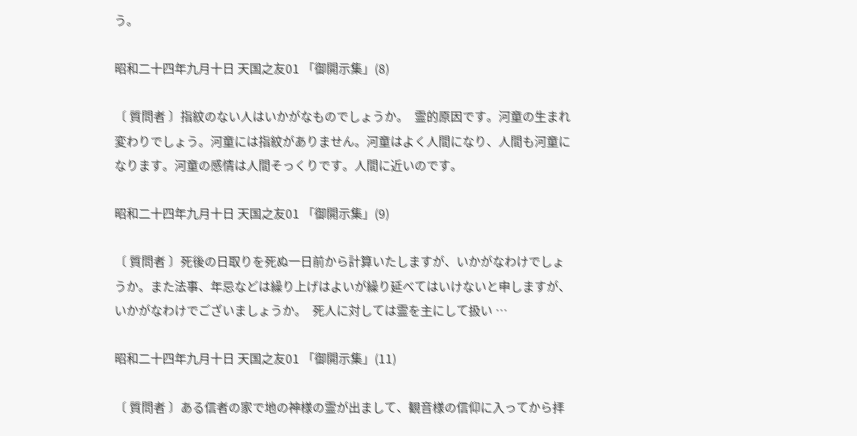う。

昭和二十四年九月十日 天国之友01 「御開示集」(8)

〔 質問者 〕指紋のない人はいかがなものでしょうか。  霊的原因です。河童の生まれ変わりでしょう。河童には指紋がありません。河童はよく人間になり、人間も河童になります。河童の感情は人間そっくりです。人間に近いのです。

昭和二十四年九月十日 天国之友01 「御開示集」(9)

〔 質問者 〕死後の日取りを死ぬ一日前から計算いたしますが、いかがなわけでしょうか。また法事、年忌などは繰り上げはよいが繰り延べてはいけないと申しますが、いかがなわけでございましょうか。  死人に対しては霊を主にして扱い …

昭和二十四年九月十日 天国之友01 「御開示集」(11)

〔 質問者 〕ある信者の家で地の神様の霊が出まして、観音様の信仰に入ってから拝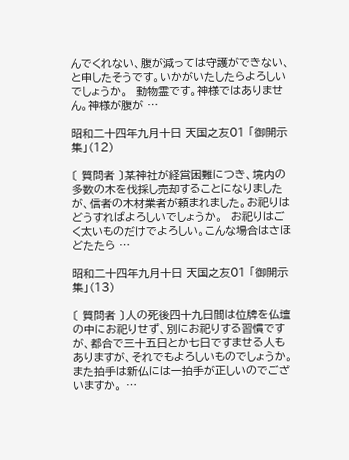んでくれない、腹が減っては守護ができない、と申したそうです。いかがいたしたらよろしいでしょうか。  動物霊です。神様ではありません。神様が腹が …

昭和二十四年九月十日 天国之友01 「御開示集」(12)

〔 質問者 〕某神社が経営困難につき、境内の多数の木を伐採し売却することになりましたが、信者の木材業者が頼まれました。お祀りはどうすればよろしいでしょうか。  お祀りはごく太いものだけでよろしい。こんな場合はさほどたたら …

昭和二十四年九月十日 天国之友01 「御開示集」(13)

〔 質問者 〕人の死後四十九日間は位牌を仏壇の中にお祀りせず、別にお祀りする習慣ですが、都合で三十五日とか七日ですませる人もありますが、それでもよろしいものでしょうか。また拍手は新仏には一拍手が正しいのでございますか。 …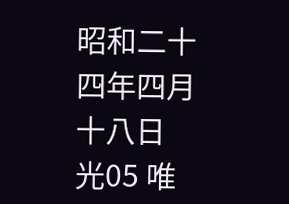昭和二十四年四月十八日 光05 唯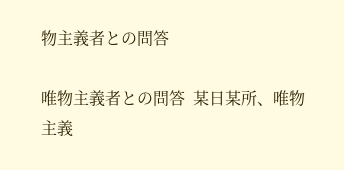物主義者との問答

唯物主義者との問答  某日某所、唯物主義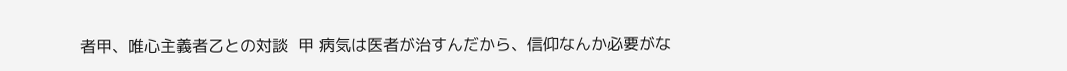者甲、唯心主義者乙との対談  甲 病気は医者が治すんだから、信仰なんか必要がな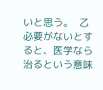いと思う。  乙 必要がないとすると、医学なら治るという意味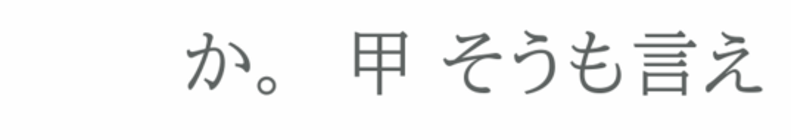か。  甲 そうも言え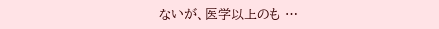ないが、医学以上のも …